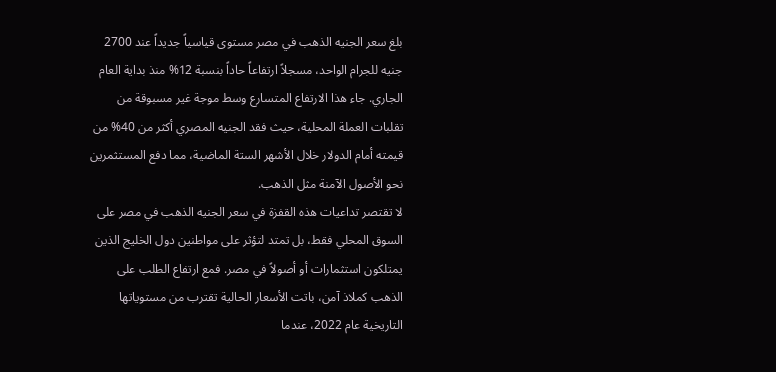بلغ سعر الجنيه الذهب في مصر مستوى قياسياً جديداً عند 2700 جنيه للجرام الواحد، مسجلاً ارتفاعاً حاداً بنسبة 12% منذ بداية العام الجاري. جاء هذا الارتفاع المتسارع وسط موجة غير مسبوقة من تقلبات العملة المحلية، حيث فقد الجنيه المصري أكثر من 40% من قيمته أمام الدولار خلال الأشهر الستة الماضية، مما دفع المستثمرين نحو الأصول الآمنة مثل الذهب.
لا تقتصر تداعيات هذه القفزة في سعر الجنيه الذهب في مصر على السوق المحلي فقط، بل تمتد لتؤثر على مواطنين دول الخليج الذين يمتلكون استثمارات أو أصولاً في مصر. فمع ارتفاع الطلب على الذهب كملاذ آمن، باتت الأسعار الحالية تقترب من مستوياتها التاريخية عام 2022، عندما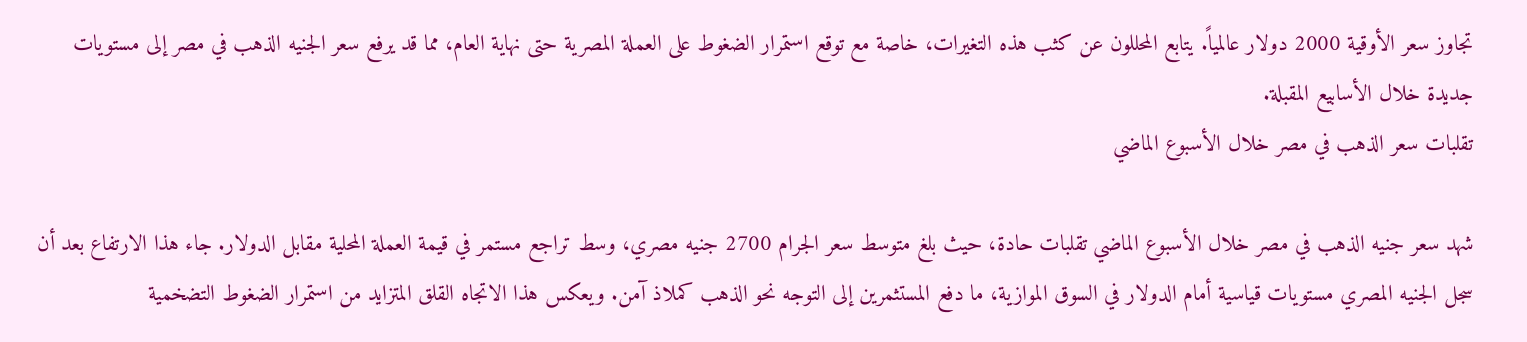تجاوز سعر الأوقية 2000 دولار عالمياً. يتابع المحللون عن كثب هذه التغيرات، خاصة مع توقع استمرار الضغوط على العملة المصرية حتى نهاية العام، مما قد يرفع سعر الجنيه الذهب في مصر إلى مستويات جديدة خلال الأسابيع المقبلة.
تقلبات سعر الذهب في مصر خلال الأسبوع الماضي

شهد سعر جنيه الذهب في مصر خلال الأسبوع الماضي تقلبات حادة، حيث بلغ متوسط سعر الجرام 2700 جنيه مصري، وسط تراجع مستمر في قيمة العملة المحلية مقابل الدولار. جاء هذا الارتفاع بعد أن سجل الجنيه المصري مستويات قياسية أمام الدولار في السوق الموازية، ما دفع المستثمرين إلى التوجه نحو الذهب كملاذ آمن. ويعكس هذا الاتجاه القلق المتزايد من استمرار الضغوط التضخمية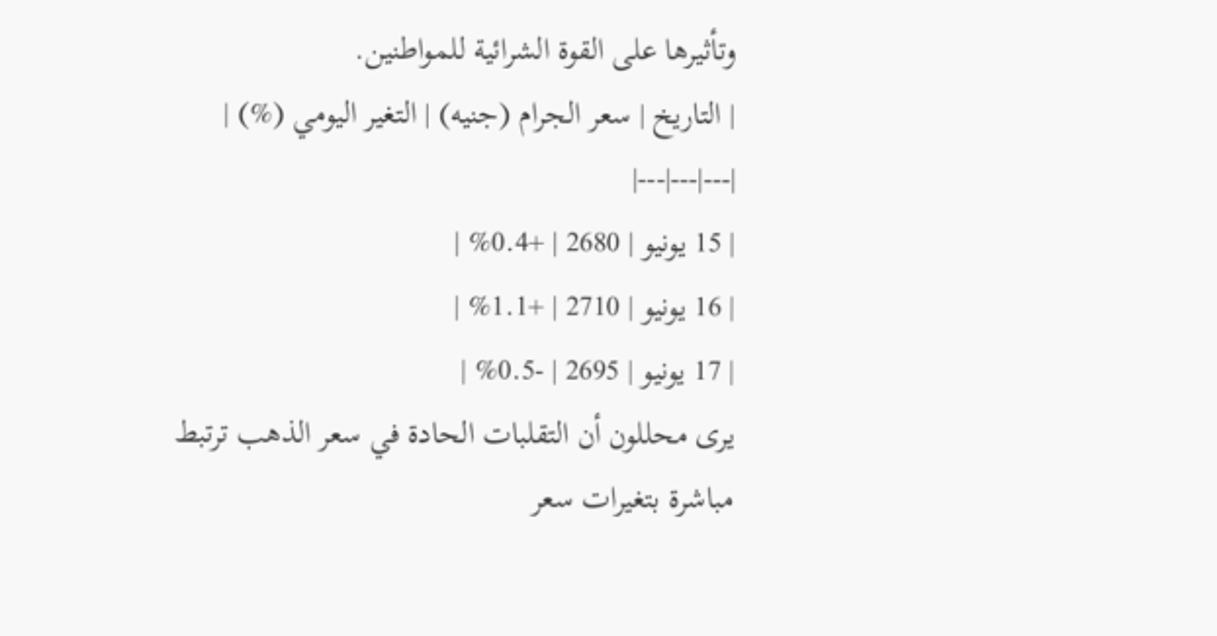وتأثيرها على القوة الشرائية للمواطنين.
| التاريخ | سعر الجرام (جنيه) | التغير اليومي (%) |
|---|---|---|
| 15 يونيو | 2680 | +0.4% |
| 16 يونيو | 2710 | +1.1% |
| 17 يونيو | 2695 | -0.5% |
يرى محللون أن التقلبات الحادة في سعر الذهب ترتبط مباشرة بتغيرات سعر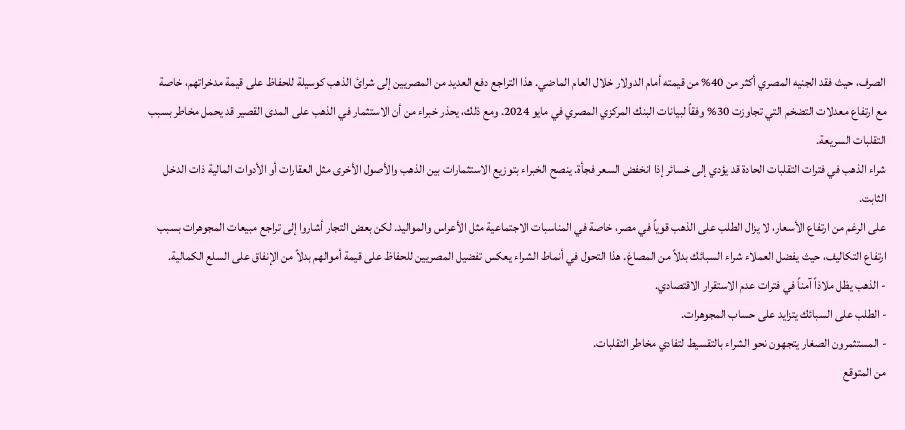الصرف، حيث فقد الجنيه المصري أكثر من 40% من قيمته أمام الدولار خلال العام الماضي. هذا التراجع دفع العديد من المصريين إلى شرائ الذهب كوسيلة للحفاظ على قيمة مدخراتهم، خاصة مع ارتفاع معدلات التضخم التي تجاوزت 30% وفقاً لبيانات البنك المركزي المصري في مايو 2024. ومع ذلك، يحذر خبراء من أن الاستثمار في الذهب على المدى القصير قد يحمل مخاطر بسبب التقلبات السريعة.
شراء الذهب في فترات التقلبات الحادة قد يؤدي إلى خسائر إذا انخفض السعر فجأة. ينصح الخبراء بتوزيع الاستثمارات بين الذهب والأصول الأخرى مثل العقارات أو الأدوات المالية ذات الدخل الثابت.
على الرغم من ارتفاع الأسعار، لا يزال الطلب على الذهب قوياً في مصر، خاصة في المناسبات الاجتماعية مثل الأعراس والمواليد. لكن بعض التجار أشاروا إلى تراجع مبيعات المجوهرات بسبب ارتفاع التكاليف، حيث يفضل العملاء شراء السبائك بدلاً من المصاغ. هذا التحول في أنماط الشراء يعكس تفضيل المصريين للحفاظ على قيمة أموالهم بدلاً من الإنفاق على السلع الكمالية.
- الذهب يظل ملاذاً آمناً في فترات عدم الاستقرار الاقتصادي.
- الطلب على السبائك يتزايد على حساب المجوهرات.
- المستثمرون الصغار يتجهون نحو الشراء بالتقسيط لتفادي مخاطر التقلبات.
من المتوقع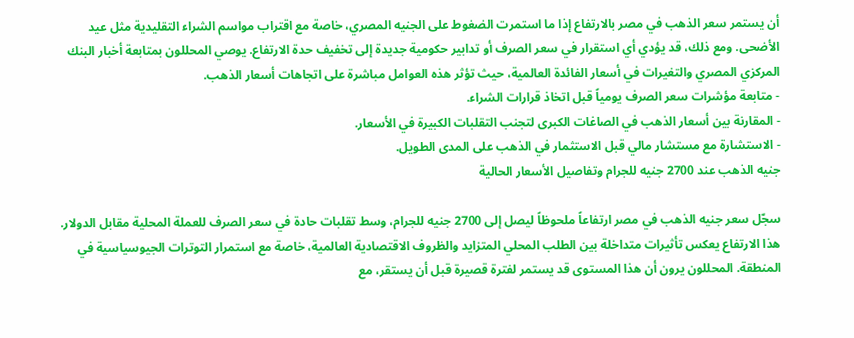أن يستمر سعر الذهب في مصر بالارتفاع إذا ما استمرت الضغوط على الجنيه المصري، خاصة مع اقتراب مواسم الشراء التقليدية مثل عيد الأضحى. ومع ذلك، قد يؤدي أي استقرار في سعر الصرف أو تدابير حكومية جديدة إلى تخفيف حدة الارتفاع. يوصي المحللون بمتابعة أخبار البنك المركزي المصري والتغيرات في أسعار الفائدة العالمية، حيث تؤثر هذه العوامل مباشرة على اتجاهات أسعار الذهب.
- متابعة مؤشرات سعر الصرف يومياً قبل اتخاذ قرارات الشراء.
- المقارنة بين أسعار الذهب في الصاغات الكبرى لتجنب التقلبات الكبيرة في الأسعار.
- الاستشارة مع مستشار مالي قبل الاستثمار في الذهب على المدى الطويل.
جنيه الذهب عند 2700 جنيه للجرام وتفاصيل الأسعار الحالية

سجّل سعر جنيه الذهب في مصر ارتفاعاً ملحوظاً ليصل إلى 2700 جنيه للجرام، وسط تقلبات حادة في سعر الصرف للعملة المحلية مقابل الدولار. هذا الارتفاع يعكس تأثيرات متداخلة بين الطلب المحلي المتزايد والظروف الاقتصادية العالمية، خاصة مع استمرار التوترات الجيوسياسية في المنطقة. المحللون يرون أن هذا المستوى قد يستمر لفترة قصيرة قبل أن يستقر، مع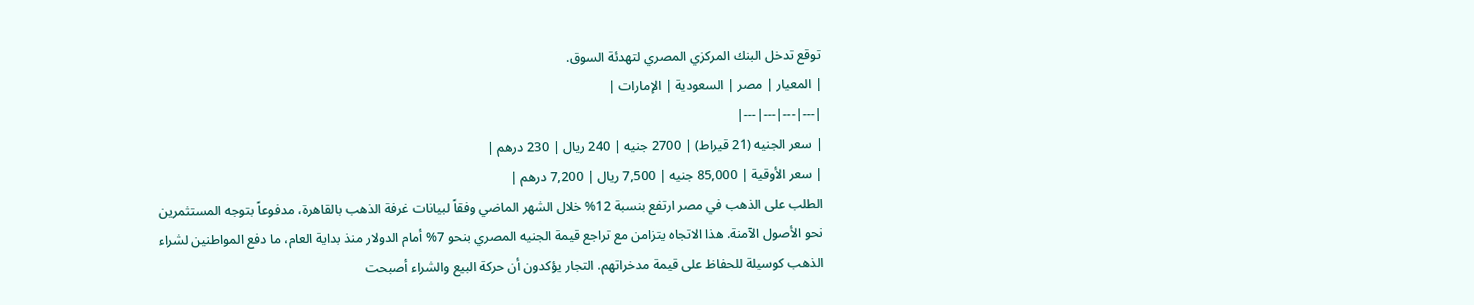توقع تدخل البنك المركزي المصري لتهدئة السوق.
| المعيار | مصر | السعودية | الإمارات |
|---|---|---|---|
| سعر الجنيه (21 قيراط) | 2700 جنيه | 240 ريال | 230 درهم |
| سعر الأوقية | 85,000 جنيه | 7,500 ريال | 7,200 درهم |
الطلب على الذهب في مصر ارتفع بنسبة 12% خلال الشهر الماضي وفقاً لبيانات غرفة الذهب بالقاهرة، مدفوعاً بتوجه المستثمرين نحو الأصول الآمنة. هذا الاتجاه يتزامن مع تراجع قيمة الجنيه المصري بنحو 7% أمام الدولار منذ بداية العام، ما دفع المواطنين لشراء الذهب كوسيلة للحفاظ على قيمة مدخراتهم. التجار يؤكدون أن حركة البيع والشراء أصبحت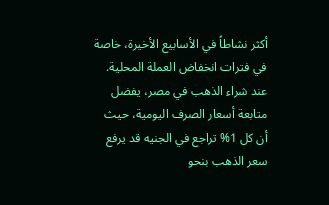أكثر نشاطاً في الأسابيع الأخيرة، خاصة في فترات انخفاض العملة المحلية.
عند شراء الذهب في مصر، يفضل متابعة أسعار الصرف اليومية، حيث أن كل 1% تراجع في الجنيه قد يرفع سعر الذهب بنحو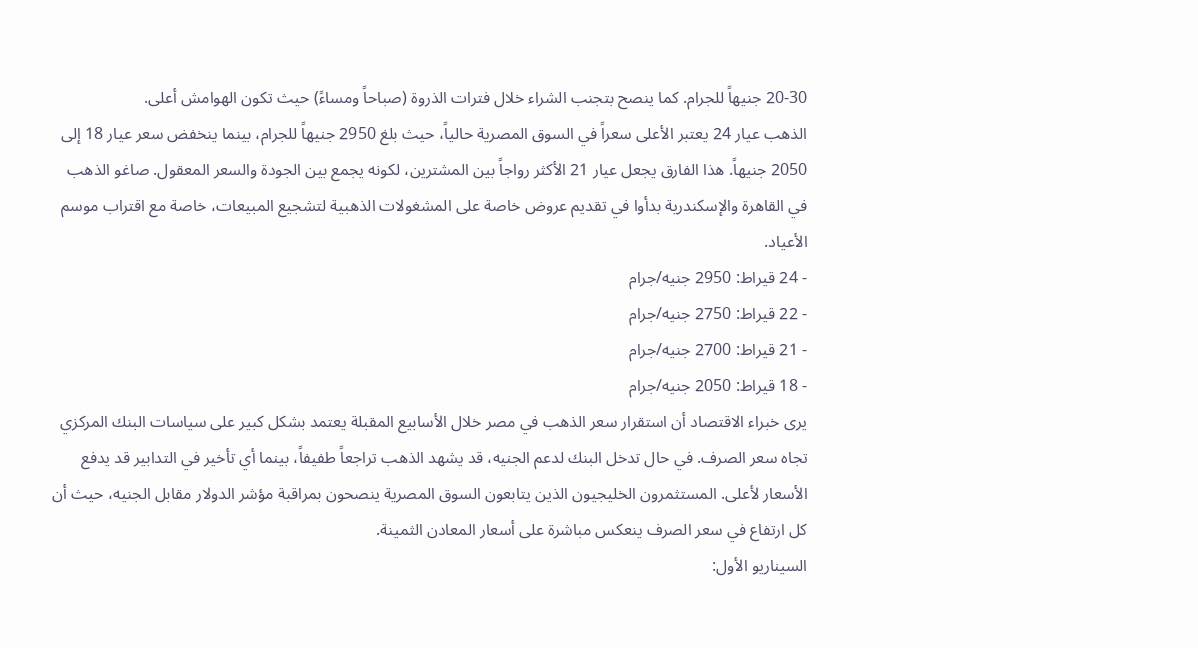20-30 جنيهاً للجرام. كما ينصح بتجنب الشراء خلال فترات الذروة (صباحاً ومساءً) حيث تكون الهوامش أعلى.
الذهب عيار 24 يعتبر الأعلى سعراً في السوق المصرية حالياً، حيث بلغ 2950 جنيهاً للجرام، بينما ينخفض سعر عيار 18 إلى 2050 جنيهاً. هذا الفارق يجعل عيار 21 الأكثر رواجاً بين المشترين، لكونه يجمع بين الجودة والسعر المعقول. صاغو الذهب في القاهرة والإسكندرية بدأوا في تقديم عروض خاصة على المشغولات الذهبية لتشجيع المبيعات، خاصة مع اقتراب موسم الأعياد.
- 24 قيراط: 2950 جنيه/جرام
- 22 قيراط: 2750 جنيه/جرام
- 21 قيراط: 2700 جنيه/جرام
- 18 قيراط: 2050 جنيه/جرام
يرى خبراء الاقتصاد أن استقرار سعر الذهب في مصر خلال الأسابيع المقبلة يعتمد بشكل كبير على سياسات البنك المركزي تجاه سعر الصرف. في حال تدخل البنك لدعم الجنيه، قد يشهد الذهب تراجعاً طفيفاً، بينما أي تأخير في التدابير قد يدفع الأسعار لأعلى. المستثمرون الخليجيون الذين يتابعون السوق المصرية ينصحون بمراقبة مؤشر الدولار مقابل الجنيه، حيث أن كل ارتفاع في سعر الصرف ينعكس مباشرة على أسعار المعادن الثمينة.
السيناريو الأول: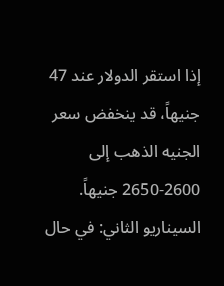إذا استقر الدولار عند 47 جنيهاً، قد ينخفض سعر الجنيه الذهب إلى 2600-2650 جنيهاً.
السيناريو الثاني: في حال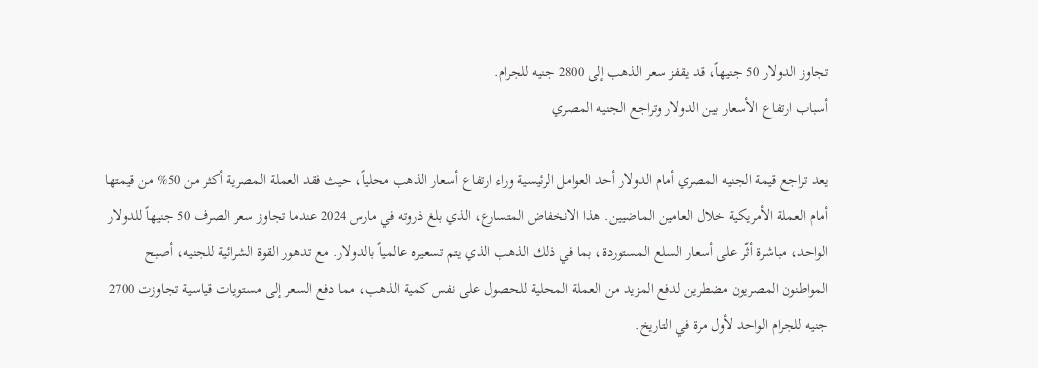تجاوز الدولار 50 جنيهاً، قد يقفز سعر الذهب إلى 2800 جنيه للجرام.
أسباب ارتفاع الأسعار بين الدولار وتراجع الجنيه المصري

يعد تراجع قيمة الجنيه المصري أمام الدولار أحد العوامل الرئيسية وراء ارتفاع أسعار الذهب محلياً، حيث فقد العملة المصرية أكثر من 50% من قيمتها أمام العملة الأمريكية خلال العامين الماضيين. هذا الانخفاض المتسارع، الذي بلغ ذروته في مارس 2024 عندما تجاوز سعر الصرف 50 جنيهاً للدولار الواحد، مباشرة أثّر على أسعار السلع المستوردة، بما في ذلك الذهب الذي يتم تسعيره عالمياً بالدولار. مع تدهور القوة الشرائية للجنيه، أصبح المواطنون المصريون مضطرين لدفع المزيد من العملة المحلية للحصول على نفس كمية الذهب، مما دفع السعر إلى مستويات قياسية تجاوزت 2700 جنيه للجرام الواحد لأول مرة في التاريخ.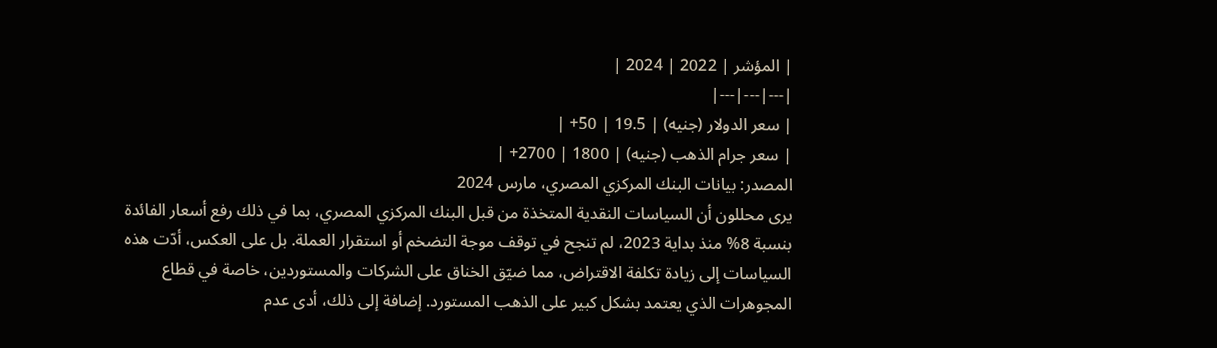| المؤشر | 2022 | 2024 |
|---|---|---|
| سعر الدولار (جنيه) | 19.5 | 50+ |
| سعر جرام الذهب (جنيه) | 1800 | 2700+ |
المصدر: بيانات البنك المركزي المصري، مارس 2024
يرى محللون أن السياسات النقدية المتخذة من قبل البنك المركزي المصري، بما في ذلك رفع أسعار الفائدة بنسبة 8% منذ بداية 2023، لم تنجح في توقف موجة التضخم أو استقرار العملة. بل على العكس، أدّت هذه السياسات إلى زيادة تكلفة الاقتراض، مما ضيّق الخناق على الشركات والمستوردين، خاصة في قطاع المجوهرات الذي يعتمد بشكل كبير على الذهب المستورد. إضافة إلى ذلك، أدى عدم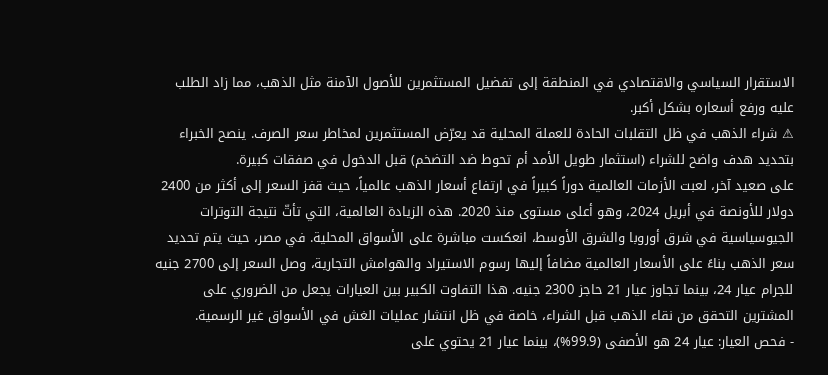الاستقرار السياسي والاقتصادي في المنطقة إلى تفضيل المستثمرين للأصول الآمنة مثل الذهب، مما زاد الطلب عليه ورفع أسعاره بشكل أكبر.
⚠ شراء الذهب في ظل التقلبات الحادة للعملة المحلية قد يعرّض المستثمرين لمخاطر سعر الصرف. ينصح الخبراء بتحديد هدف واضح للشراء (استثمار طويل الأمد أم تحوط ضد التضخم) قبل الدخول في صفقات كبيرة.
على صعيد آخر، لعبت الأزمات العالمية دوراً كبيراً في ارتفاع أسعار الذهب عالمياً، حيث قفز السعر إلى أكثر من 2400 دولار للأونصة في أبريل 2024، وهو أعلى مستوى منذ 2020. هذه الزيادة العالمية، التي تأتّ نتيجة التوترات الجيوسياسية في شرق أوروبا والشرق الأوسط، انعكست مباشرة على الأسواق المحلية. في مصر، حيث يتم تحديد سعر الذهب بناءً على الأسعار العالمية مضافاً إليها رسوم الاستيراد والهوامش التجارية، وصل السعر إلى 2700 جنيه للجرام عيار 24، بينما تجاوز عيار 21 حاجز 2300 جنيه. هذا التفاوت الكبير بين العيارات يجعل من الضروري على المشترين التحقق من نقاء الذهب قبل الشراء، خاصة في ظل انتشار عمليات الغش في الأسواق غير الرسمية.
- فحص العيار: عيار 24 هو الأصفى (99.9%)، بينما عيار 21 يحتوي على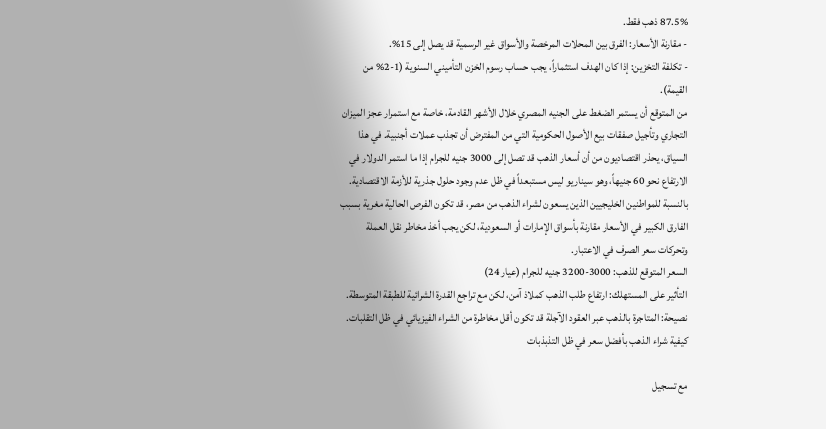87.5% ذهب فقط.
- مقارنة الأسعار: الفرق بين المحلات المرخصة والأسواق غير الرسمية قد يصل إلى 15%.
- تكلفة التخزين: إذا كان الهدف استثماراً، يجب حساب رسوم الخزن التأميني السنوية (1-2% من القيمة).
من المتوقع أن يستمر الضغط على الجنيه المصري خلال الأشهر القادمة، خاصة مع استمرار عجز الميزان التجاري وتأجيل صفقات بيع الأصول الحكومية التي من المفترض أن تجذب عملات أجنبية. في هذا السياق، يحذر اقتصاديون من أن أسعار الذهب قد تصل إلى 3000 جنيه للجرام إذا ما استمر الدولار في الارتفاع نحو 60 جنيهاً، وهو سيناريو ليس مستبعداً في ظل عدم وجود حلول جذرية للأزمة الاقتصادية. بالنسبة للمواطنين الخليجيين الذين يسعون لشراء الذهب من مصر، قد تكون الفرص الحالية مغرية بسبب الفارق الكبير في الأسعار مقارنة بأسواق الإمارات أو السعودية، لكن يجب أخذ مخاطر نقل العملة وتحركات سعر الصرف في الاعتبار.
السعر المتوقع للذهب: 3000-3200 جنيه للجرام (عيار 24)
التأثير على المستهلك: ارتفاع طلب الذهب كملاذ آمن، لكن مع تراجع القدرة الشرائية للطبقة المتوسطة.
نصيحة: المتاجرة بالذهب عبر العقود الآجلة قد تكون أقل مخاطرة من الشراء الفيزيائي في ظل التقلبات.
كيفية شراء الذهب بأفضل سعر في ظل التذبذبات

مع تسجيل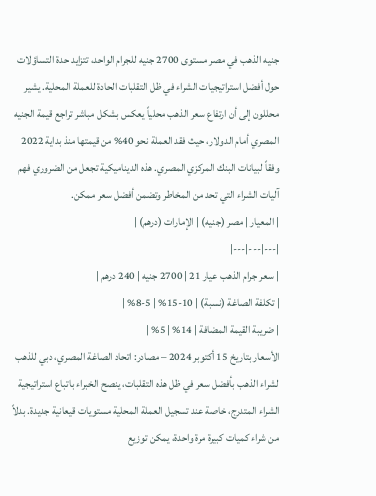جنيه الذهب في مصر مستوى 2700 جنيه للجرام الواحد، تتزايد حدة التساؤلات حول أفضل استراتيجيات الشراء في ظل التقلبات الحادة للعملة المحلية. يشير محللون إلى أن ارتفاع سعر الذهب محلياً يعكس بشكل مباشر تراجع قيمة الجنيه المصري أمام الدولار، حيث فقد العملة نحو 40% من قيمتها منذ بداية 2022 وفقاً لبيانات البنك المركزي المصري. هذه الديناميكية تجعل من الضروري فهم آليات الشراء التي تحد من المخاطر وتضمن أفضل سعر ممكن.
| المعيار | مصر (جنيه) | الإمارات (درهم) |
|---|---|---|
| سعر جرام الذهب عيار 21 | 2700 جنيه | 240 درهم |
| تكلفة الصاغة (نسبة) | 10-15% | 5-8% |
| ضريبة القيمة المضافة | 14% | 5% |
الأسعار بتاريخ 15 أكتوبر 2024 – مصادر: اتحاد الصاغة المصري، دبي للذهب
لشراء الذهب بأفضل سعر في ظل هذه التقلبات، ينصح الخبراء باتباع استراتيجية الشراء المتدرج، خاصة عند تسجيل العملة المحلية مستويات قيعانية جديدة. بدلاً من شراء كميات كبيرة مرة واحدة، يمكن توزيع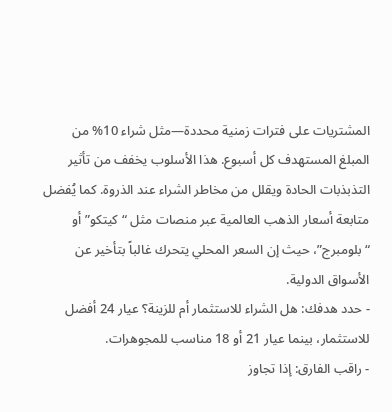المشتريات على فترات زمنية محددة—مثل شراء 10% من المبلغ المستهدف كل أسبوع. هذا الأسلوب يخفف من تأثير التذبذبات الحادة ويقلل من مخاطر الشراء عند الذروة. كما يُفضل متابعة أسعار الذهب العالمية عبر منصات مثل “كيتكو” أو “بلومبرج”، حيث إن السعر المحلي يتحرك غالباً بتأخير عن الأسواق الدولية.
- حدد هدفك: هل الشراء للاستثمار أم للزينة؟ عيار 24 أفضل للاستثمار، بينما عيار 21 أو 18 مناسب للمجوهرات.
- راقب الفارق: إذا تجاوز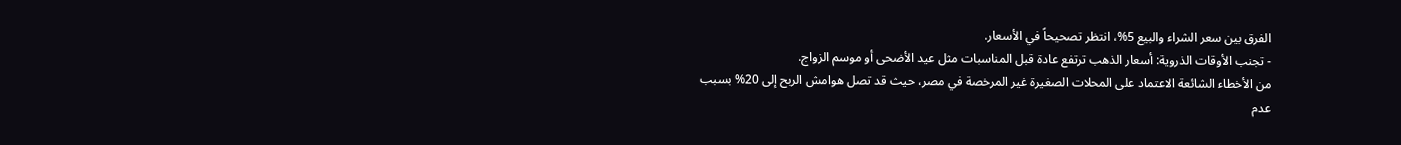الفرق بين سعر الشراء والبيع 5%، انتظر تصحيحاً في الأسعار.
- تجنب الأوقات الذروية: أسعار الذهب ترتفع عادة قبل المناسبات مثل عيد الأضحى أو موسم الزواج.
من الأخطاء الشائعة الاعتماد على المحلات الصغيرة غير المرخصة في مصر، حيث قد تصل هوامش الربح إلى 20% بسبب عدم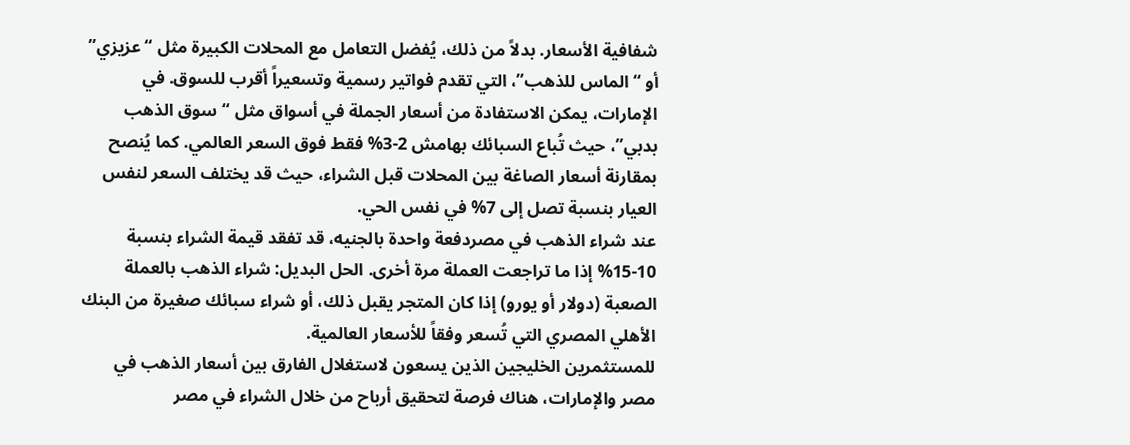شفافية الأسعار. بدلاً من ذلك، يُفضل التعامل مع المحلات الكبيرة مثل “عزيزي” أو “الماس للذهب”، التي تقدم فواتير رسمية وتسعيراً أقرب للسوق. في الإمارات، يمكن الاستفادة من أسعار الجملة في أسواق مثل “سوق الذهب بدبي”، حيث تُباع السبائك بهامش 2-3% فقط فوق السعر العالمي. كما يُنصح بمقارنة أسعار الصاغة بين المحلات قبل الشراء، حيث قد يختلف السعر لنفس العيار بنسبة تصل إلى 7% في نفس الحي.
عند شراء الذهب في مصردفعة واحدة بالجنيه، قد تفقد قيمة الشراء بنسبة 10-15% إذا ما تراجعت العملة مرة أخرى. الحل البديل: شراء الذهب بالعملة الصعبة (دولار أو يورو) إذا كان المتجر يقبل ذلك، أو شراء سبائك صغيرة من البنك الأهلي المصري التي تُسعر وفقاً للأسعار العالمية.
للمستثمرين الخليجين الذين يسعون لاستغلال الفارق بين أسعار الذهب في مصر والإمارات، هناك فرصة لتحقيق أرباح من خلال الشراء في مصر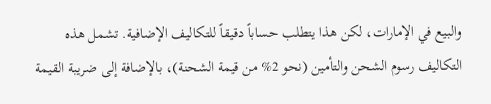والبيع في الإمارات، لكن هذا يتطلب حساباً دقيقاً للتكاليف الإضافية. تشمل هذه التكاليف رسوم الشحن والتأمين (نحو 2% من قيمة الشحنة)، بالإضافة إلى ضريبة القيمة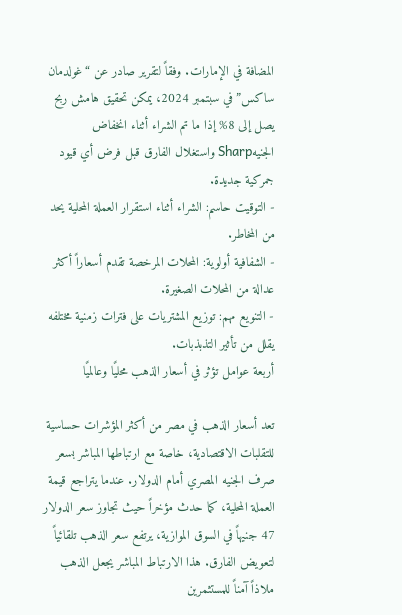المضافة في الإمارات. وفقاً لتقرير صادر عن “غولدمان ساكس” في سبتمبر 2024، يمكن تحقيق هامش ربح يصل إلى 8% إذا ما تم الشراء أثناء انخفاض الجنيهSharp واستغلال الفارق قبل فرض أي قيود جمركية جديدة.
- التوقيت حاسم: الشراء أثناء استقرار العملة المحلية يحد من المخاطر.
- الشفافية أولوية: المحلات المرخصة تقدم أسعاراً أكثر عدالة من المحلات الصغيرة.
- التنويع مهم: توزيع المشتريات على فترات زمنية مختلفه يقلل من تأثير التذبذبات.
أربعة عوامل تؤثر في أسعار الذهب محليًا وعالميًا

تعد أسعار الذهب في مصر من أكثر المؤشرات حساسية للتقلبات الاقتصادية، خاصة مع ارتباطها المباشر بسعر صرف الجنيه المصري أمام الدولار. عندما يتراجع قيمة العملة المحلية، كما حدث مؤخراً حيث تجاوز سعر الدولار 47 جنيهاً في السوق الموازية، يرتفع سعر الذهب تلقائياً لتعويض الفارق. هذا الارتباط المباشر يجعل الذهب ملاذاً آمناً للمستثمرين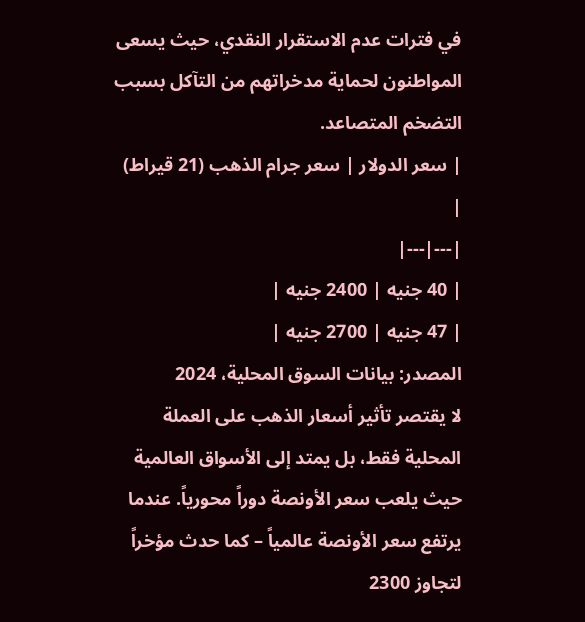في فترات عدم الاستقرار النقدي، حيث يسعى المواطنون لحماية مدخراتهم من التآكل بسبب التضخم المتصاعد.
| سعر الدولار | سعر جرام الذهب (21 قيراط) |
|---|---|
| 40 جنيه | 2400 جنيه |
| 47 جنيه | 2700 جنيه |
المصدر: بيانات السوق المحلية، 2024
لا يقتصر تأثير أسعار الذهب على العملة المحلية فقط، بل يمتد إلى الأسواق العالمية حيث يلعب سعر الأونصة دوراً محورياً. عندما يرتفع سعر الأونصة عالمياً – كما حدث مؤخراً لتجاوز 2300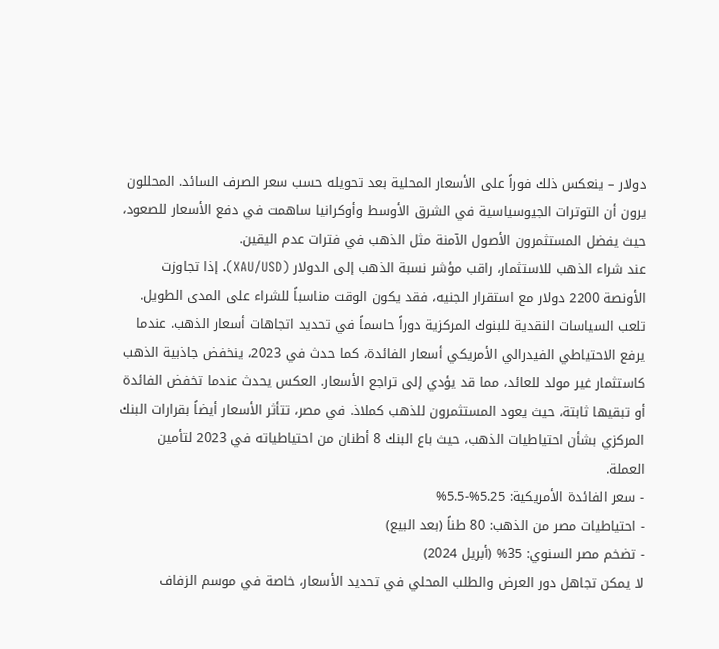دولار – ينعكس ذلك فوراً على الأسعار المحلية بعد تحويله حسب سعر الصرف السائد. المحللون يرون أن التوترات الجيوسياسية في الشرق الأوسط وأوكرانيا ساهمت في دفع الأسعار للصعود، حيث يفضل المستثمرون الأصول الآمنة مثل الذهب في فترات عدم اليقين.
عند شراء الذهب للاستثمار، راقب مؤشر نسبة الذهب إلى الدولار (XAU/USD). إذا تجاوزت الأونصة 2200 دولار مع استقرار الجنيه، فقد يكون الوقت مناسباً للشراء على المدى الطويل.
تلعب السياسات النقدية للبنوك المركزية دوراً حاسماً في تحديد اتجاهات أسعار الذهب. عندما يرفع الاحتياطي الفيدرالي الأمريكي أسعار الفائدة، كما حدث في 2023، ينخفض جاذبية الذهب كاستثمار غير مولد للعائد، مما قد يؤدي إلى تراجع الأسعار. العكس يحدث عندما تخفض الفائدة أو تبقيها ثابتة، حيث يعود المستثمرون للذهب كملاذ. في مصر، تتأثر الأسعار أيضاً بقرارات البنك المركزي بشأن احتياطيات الذهب، حيث باع البنك 8 أطنان من احتياطياته في 2023 لتأمين العملة.
- سعر الفائدة الأمريكية: 5.25%-5.5%
- احتياطيات مصر من الذهب: 80 طناً (بعد البيع)
- تضخم مصر السنوي: 35% (أبريل 2024)
لا يمكن تجاهل دور العرض والطلب المحلي في تحديد الأسعار، خاصة في موسم الزفاف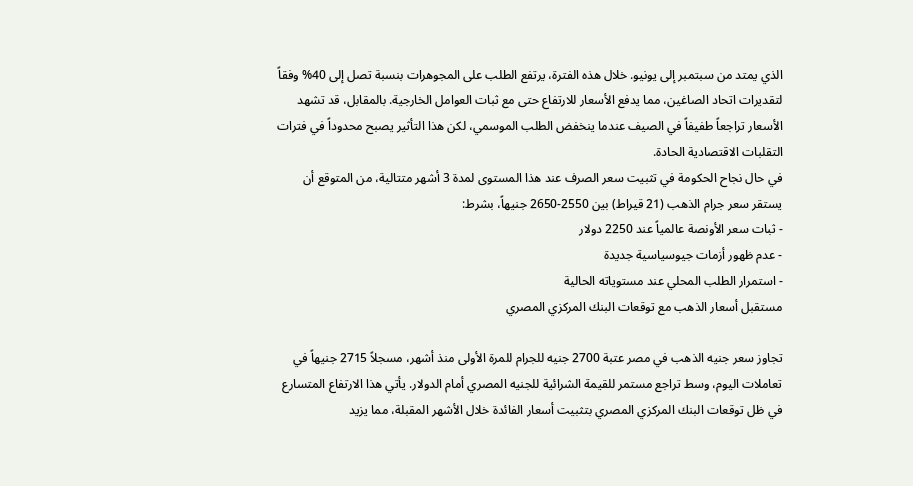الذي يمتد من سبتمبر إلى يونيو. خلال هذه الفترة، يرتفع الطلب على المجوهرات بنسبة تصل إلى 40% وفقاً لتقديرات اتحاد الصاغين، مما يدفع الأسعار للارتفاع حتى مع ثبات العوامل الخارجية. بالمقابل، قد تشهد الأسعار تراجعاً طفيفاً في الصيف عندما ينخفض الطلب الموسمي، لكن هذا التأثير يصبح محدوداً في فترات التقلبات الاقتصادية الحادة.
في حال نجاح الحكومة في تثبيت سعر الصرف عند هذا المستوى لمدة 3 أشهر متتالية، من المتوقع أن يستقر سعر جرام الذهب (21 قيراط) بين 2550-2650 جنيهاً، بشرط:
- ثبات سعر الأونصة عالمياً عند 2250 دولار
- عدم ظهور أزمات جيوسياسية جديدة
- استمرار الطلب المحلي عند مستوياته الحالية
مستقبل أسعار الذهب مع توقعات البنك المركزي المصري

تجاوز سعر جنيه الذهب في مصر عتبة 2700 جنيه للجرام للمرة الأولى منذ أشهر، مسجلاً 2715 جنيهاً في تعاملات اليوم، وسط تراجع مستمر للقيمة الشرائية للجنيه المصري أمام الدولار. يأتي هذا الارتفاع المتسارع في ظل توقعات البنك المركزي المصري بتثبيت أسعار الفائدة خلال الأشهر المقبلة، مما يزيد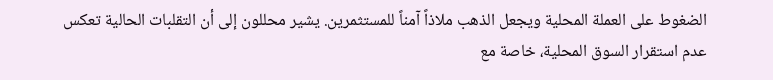الضغوط على العملة المحلية ويجعل الذهب ملاذاً آمناً للمستثمرين. يشير محللون إلى أن التقلبات الحالية تعكس عدم استقرار السوق المحلية، خاصة مع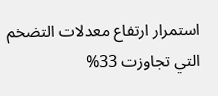استمرار ارتفاع معدلات التضخم التي تجاوزت 33%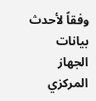وفقاً لأحدث بيانات الجهاز المركزي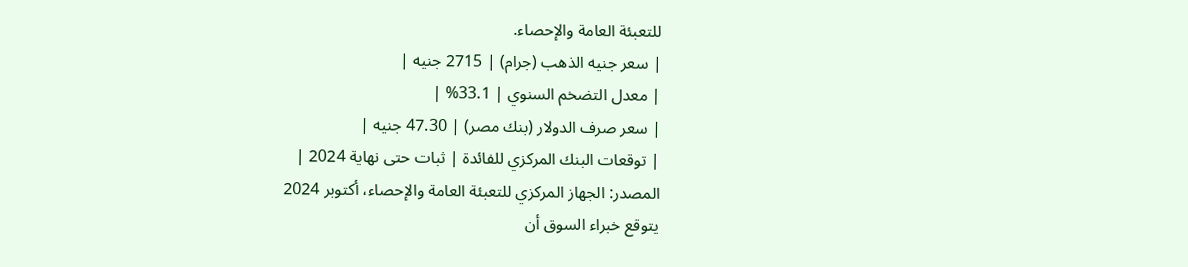للتعبئة العامة والإحصاء.
| سعر جنيه الذهب (جرام) | 2715 جنيه |
| معدل التضخم السنوي | 33.1% |
| سعر صرف الدولار (بنك مصر) | 47.30 جنيه |
| توقعات البنك المركزي للفائدة | ثبات حتى نهاية 2024 |
المصدر: الجهاز المركزي للتعبئة العامة والإحصاء، أكتوبر 2024
يتوقع خبراء السوق أن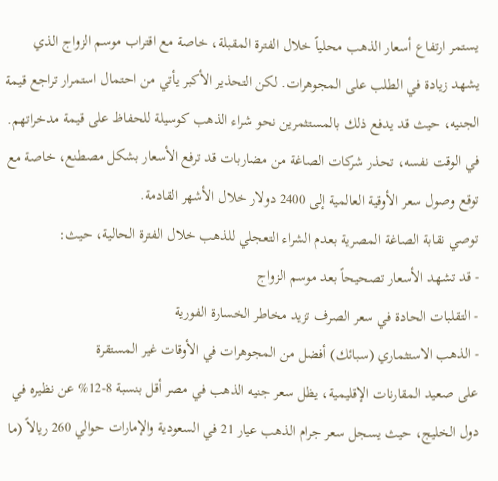يستمر ارتفاع أسعار الذهب محلياً خلال الفترة المقبلة، خاصة مع اقتراب موسم الزواج الذي يشهد زيادة في الطلب على المجوهرات. لكن التحذير الأكبر يأتي من احتمال استمرار تراجع قيمة الجنيه، حيث قد يدفع ذلك بالمستثمرين نحو شراء الذهب كوسيلة للحفاظ على قيمة مدخراتهم. في الوقت نفسه، تحذر شركات الصاغة من مضاربات قد ترفع الأسعار بشكل مصطنع، خاصة مع توقع وصول سعر الأوقية العالمية إلى 2400 دولار خلال الأشهر القادمة.
توصي نقابة الصاغة المصرية بعدم الشراء التعجلي للذهب خلال الفترة الحالية، حيث:
- قد تشهد الأسعار تصحيحاً بعد موسم الزواج
- التقلبات الحادة في سعر الصرف تزيد مخاطر الخسارة الفورية
- الذهب الاستثماري (سبائك) أفضل من المجوهرات في الأوقات غير المستقرة
على صعيد المقارنات الإقليمية، يظل سعر جنيه الذهب في مصر أقل بنسبة 8-12% عن نظيره في دول الخليج، حيث يسجل سعر جرام الذهب عيار 21 في السعودية والإمارات حوالي 260 ريالاً (ما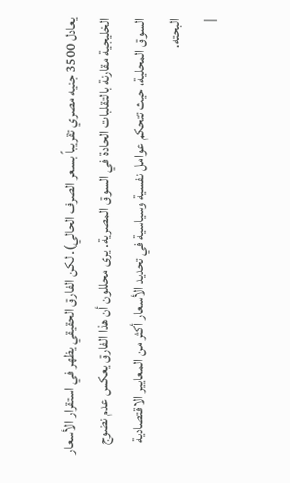يعادل 3500 جنيه مصري تقريباً بسعر الصرف الحالي). لكن الفارق الحقيقي يظهر في استقرار الأسعار الخليجية مقارنة بالتقلبات الحادة في السوق المصرية. يرى محللون أن هذا الفارق يعكس عدم نضوج السوق المحلية، حيث تتحكم عوامل نفسية وسياسية في تحديد الأسعار أكثر من المعايير الاقتصادية البحته.
|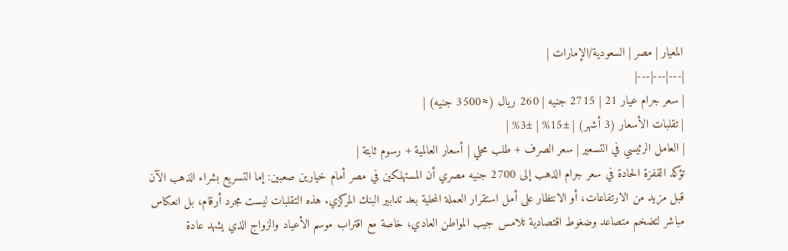المعيار | مصر | السعودية/الإمارات |
|---|---|---|
| سعر جرام عيار 21 | 2715 جنيه | 260 ريال (≈3500 جنيه) |
| تقلبات الأسعار (3 أشهر) | ±15% | ±3% |
| العامل الرئيسي في التسعير | سعر الصرف + طلب محلي | أسعار العالمية + رسوم ثابتة |
تؤكد القفزة الحادة في سعر جرام الذهب إلى 2700 جنيه مصري أن المستهلكين في مصر أمام خيارين صعبين: إما التسريع بشراء الذهب الآن قبل مزيد من الارتفاعات، أو الانتظار على أمل استقرار العملة المحلية بعد تدابير البنك المركزي. هذه التقلبات ليست مجرد أرقام، بل انعكاس مباشر لتضخم متصاعد وضغوط اقتصادية تلامس جيب المواطن العادي، خاصة مع اقتراب موسم الأعياد والزواج الذي يشهد عادة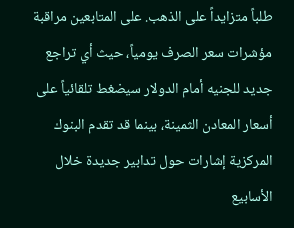طلباً متزايداً على الذهب. على المتابعين مراقبة مؤشرات سعر الصرف يومياً، حيث أي تراجع جديد للجنيه أمام الدولار سيضغط تلقائياً على أسعار المعادن الثمينة، بينما قد تقدم البنوك المركزية إشارات حول تدابير جديدة خلال الأسابيع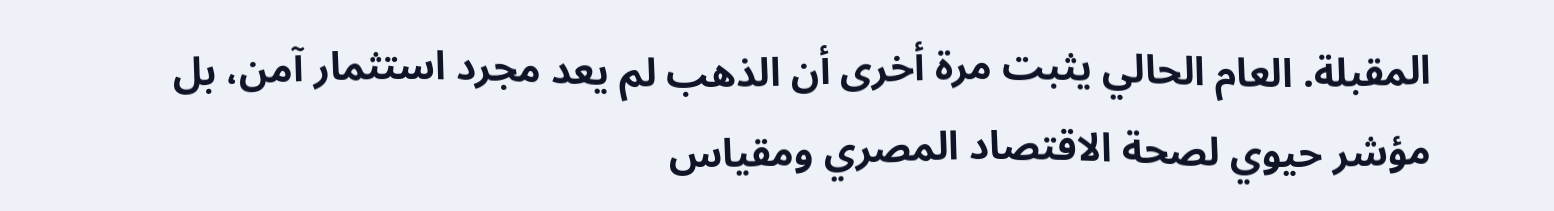المقبلة. العام الحالي يثبت مرة أخرى أن الذهب لم يعد مجرد استثمار آمن، بل مؤشر حيوي لصحة الاقتصاد المصري ومقياس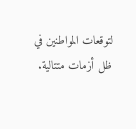لتوقعات المواطنين في ظل أزمات متتالية.